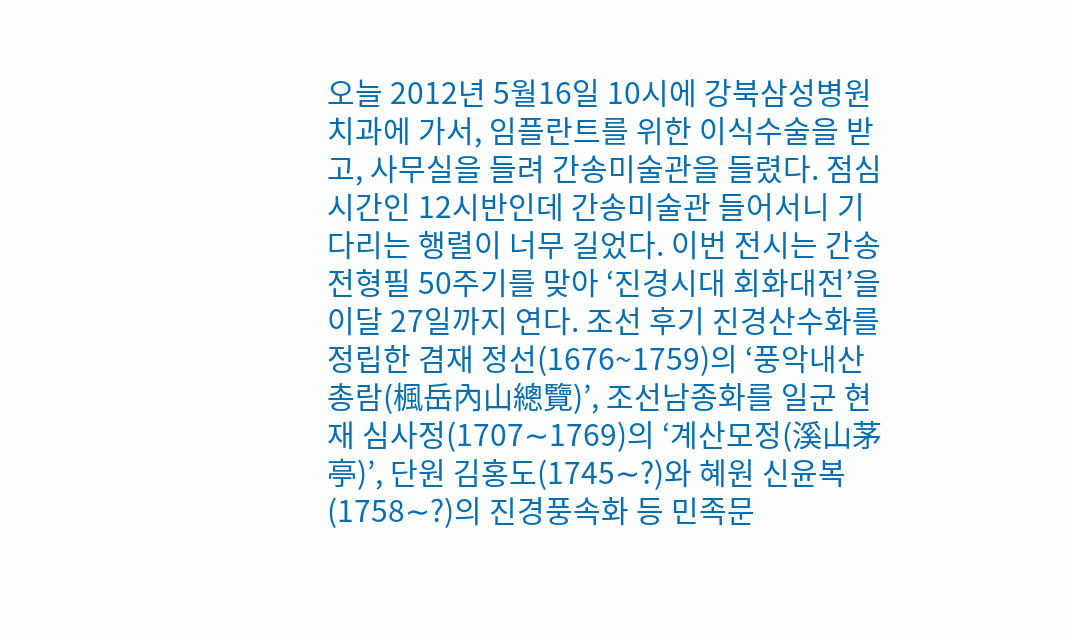오늘 2012년 5월16일 10시에 강북삼성병원 치과에 가서, 임플란트를 위한 이식수술을 받고, 사무실을 들려 간송미술관을 들렸다. 점심시간인 12시반인데 간송미술관 들어서니 기다리는 행렬이 너무 길었다. 이번 전시는 간송 전형필 50주기를 맞아 ‘진경시대 회화대전’을 이달 27일까지 연다. 조선 후기 진경산수화를 정립한 겸재 정선(1676~1759)의 ‘풍악내산총람(楓岳內山總覽)’, 조선남종화를 일군 현재 심사정(1707∼1769)의 ‘계산모정(溪山茅亭)’, 단원 김홍도(1745∼?)와 혜원 신윤복(1758∼?)의 진경풍속화 등 민족문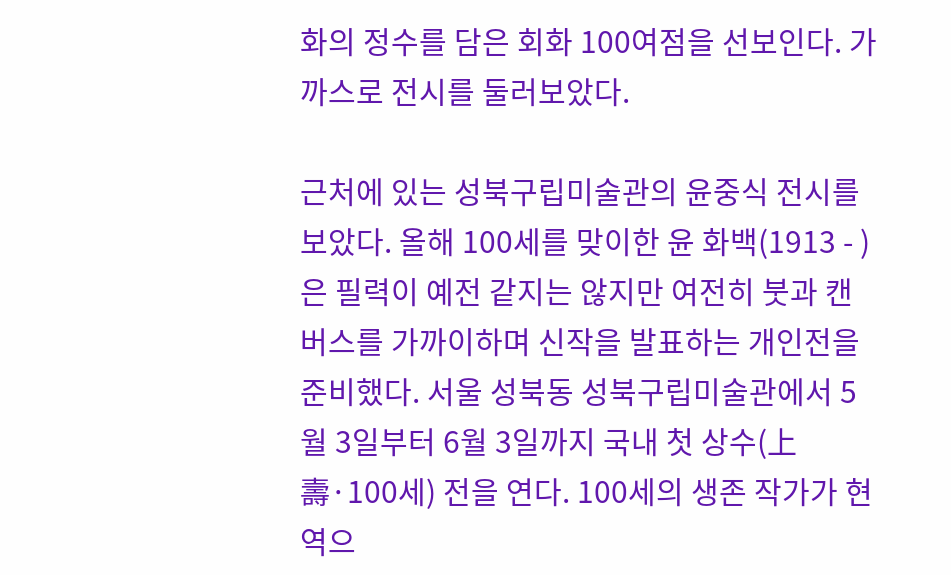화의 정수를 담은 회화 100여점을 선보인다. 가까스로 전시를 둘러보았다.

근처에 있는 성북구립미술관의 윤중식 전시를 보았다. 올해 100세를 맞이한 윤 화백(1913 - )은 필력이 예전 같지는 않지만 여전히 붓과 캔버스를 가까이하며 신작을 발표하는 개인전을 준비했다. 서울 성북동 성북구립미술관에서 5월 3일부터 6월 3일까지 국내 첫 상수(上壽·100세) 전을 연다. 100세의 생존 작가가 현역으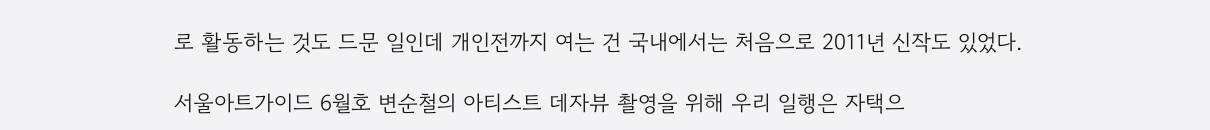로 활동하는 것도 드문 일인데 개인전까지 여는 건 국내에서는 처음으로 2011년 신작도 있었다.

서울아트가이드 6월호 변순철의 아티스트 데자뷰 촬영을 위해 우리 일행은 자택으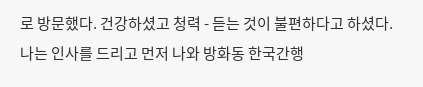로 방문했다. 건강하셨고 청력 - 듣는 것이 불편하다고 하셨다. 나는 인사를 드리고 먼저 나와 방화동 한국간행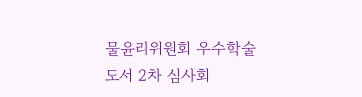물윤리위원회 우수학술도서 2차 심사회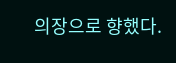의장으로 향했다.